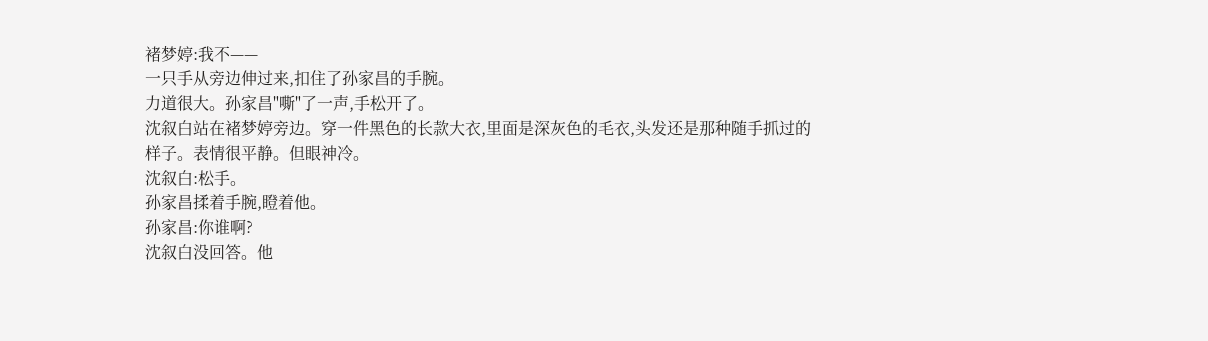褚梦婷:我不——
一只手从旁边伸过来,扣住了孙家昌的手腕。
力道很大。孙家昌"嘶"了一声,手松开了。
沈叙白站在褚梦婷旁边。穿一件黑色的长款大衣,里面是深灰色的毛衣,头发还是那种随手抓过的样子。表情很平静。但眼神冷。
沈叙白:松手。
孙家昌揉着手腕,瞪着他。
孙家昌:你谁啊?
沈叙白没回答。他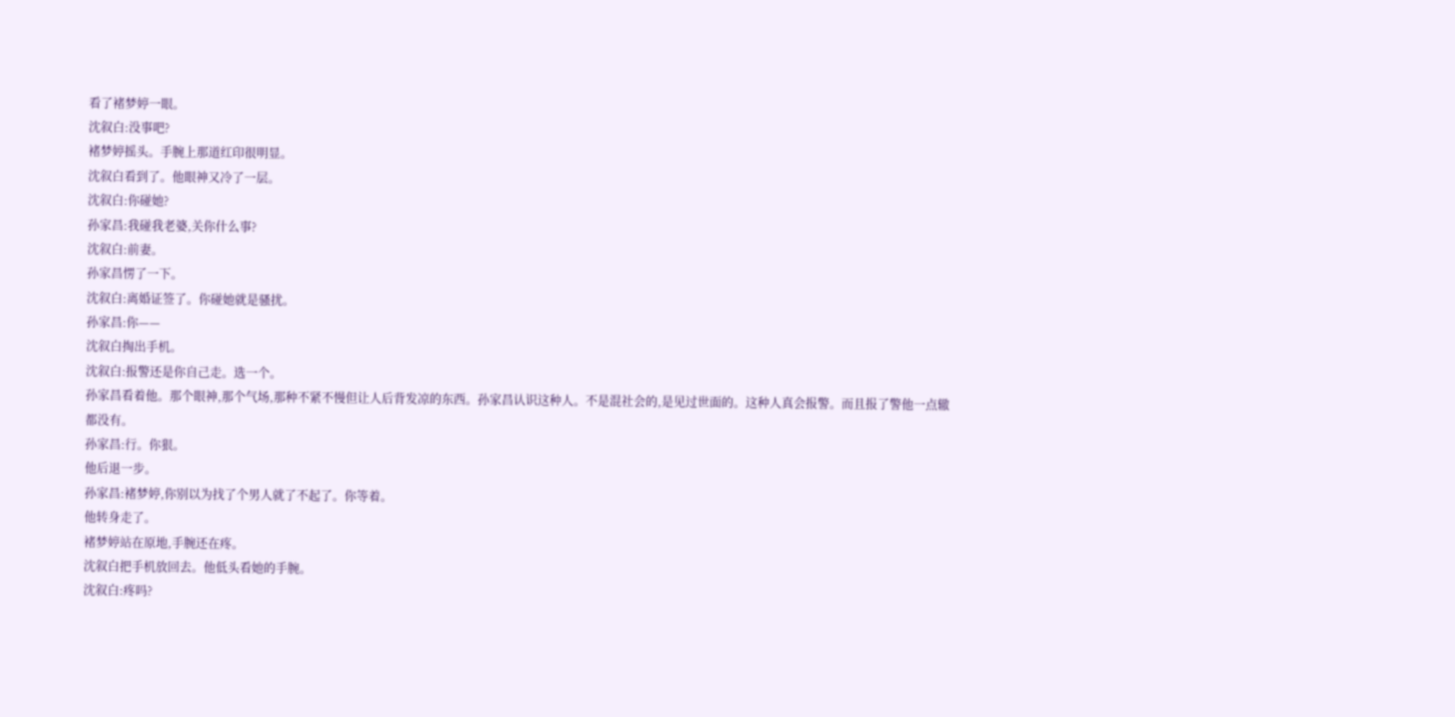看了褚梦婷一眼。
沈叙白:没事吧?
褚梦婷摇头。手腕上那道红印很明显。
沈叙白看到了。他眼神又冷了一层。
沈叙白:你碰她?
孙家昌:我碰我老婆,关你什么事?
沈叙白:前妻。
孙家昌愣了一下。
沈叙白:离婚证签了。你碰她就是骚扰。
孙家昌:你——
沈叙白掏出手机。
沈叙白:报警还是你自己走。选一个。
孙家昌看着他。那个眼神,那个气场,那种不紧不慢但让人后背发凉的东西。孙家昌认识这种人。不是混社会的,是见过世面的。这种人真会报警。而且报了警他一点辙都没有。
孙家昌:行。你狠。
他后退一步。
孙家昌:褚梦婷,你别以为找了个男人就了不起了。你等着。
他转身走了。
褚梦婷站在原地,手腕还在疼。
沈叙白把手机放回去。他低头看她的手腕。
沈叙白:疼吗?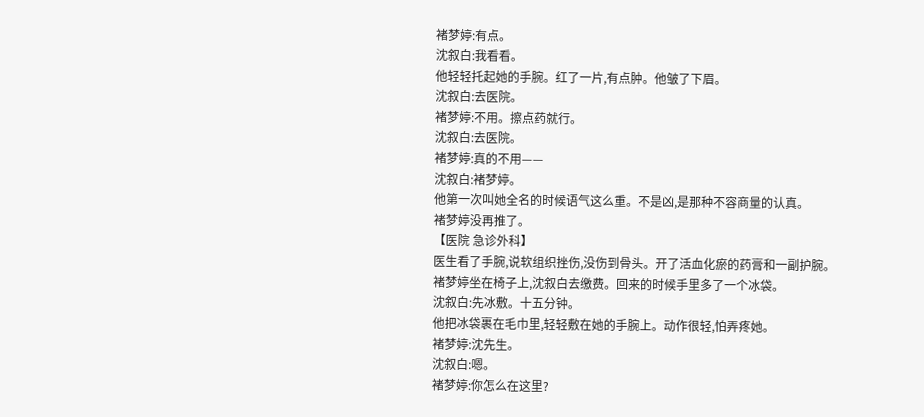褚梦婷:有点。
沈叙白:我看看。
他轻轻托起她的手腕。红了一片,有点肿。他皱了下眉。
沈叙白:去医院。
褚梦婷:不用。擦点药就行。
沈叙白:去医院。
褚梦婷:真的不用——
沈叙白:褚梦婷。
他第一次叫她全名的时候语气这么重。不是凶,是那种不容商量的认真。
褚梦婷没再推了。
【医院 急诊外科】
医生看了手腕,说软组织挫伤,没伤到骨头。开了活血化瘀的药膏和一副护腕。
褚梦婷坐在椅子上,沈叙白去缴费。回来的时候手里多了一个冰袋。
沈叙白:先冰敷。十五分钟。
他把冰袋裹在毛巾里,轻轻敷在她的手腕上。动作很轻,怕弄疼她。
褚梦婷:沈先生。
沈叙白:嗯。
褚梦婷:你怎么在这里?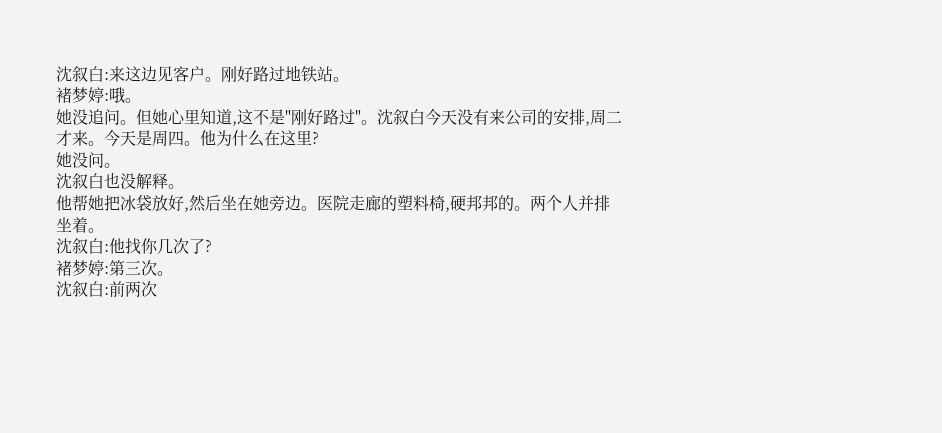沈叙白:来这边见客户。刚好路过地铁站。
褚梦婷:哦。
她没追问。但她心里知道,这不是"刚好路过"。沈叙白今天没有来公司的安排,周二才来。今天是周四。他为什么在这里?
她没问。
沈叙白也没解释。
他帮她把冰袋放好,然后坐在她旁边。医院走廊的塑料椅,硬邦邦的。两个人并排坐着。
沈叙白:他找你几次了?
褚梦婷:第三次。
沈叙白:前两次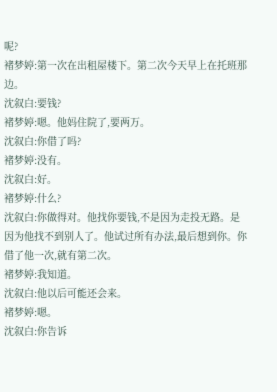呢?
褚梦婷:第一次在出租屋楼下。第二次今天早上在托班那边。
沈叙白:要钱?
褚梦婷:嗯。他妈住院了,要两万。
沈叙白:你借了吗?
褚梦婷:没有。
沈叙白:好。
褚梦婷:什么?
沈叙白:你做得对。他找你要钱,不是因为走投无路。是因为他找不到别人了。他试过所有办法,最后想到你。你借了他一次,就有第二次。
褚梦婷:我知道。
沈叙白:他以后可能还会来。
褚梦婷:嗯。
沈叙白:你告诉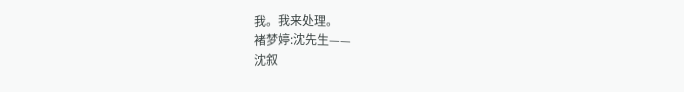我。我来处理。
褚梦婷:沈先生——
沈叙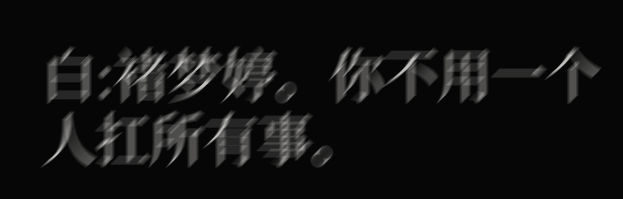白:褚梦婷。你不用一个人扛所有事。